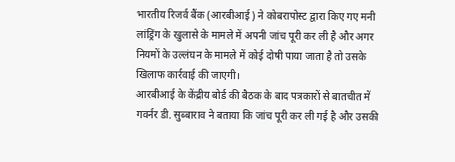भारतीय रिजर्व बैंक (आरबीआई) ने कोबरापोस्ट द्वारा किए गए मनी लांड्रिंग के खुलासे के मामले में अपनी जांच पूरी कर ली है और अगर नियमों के उल्लंघन के मामले में कोई दोषी पाया जाता है तो उसके खिलाफ कार्रवाई की जाएगी।
आरबीआई के केंद्रीय बोर्ड की बैठक के बाद पत्रकारों से बातचीत में गवर्नर डी. सुब्बाराव ने बताया कि जांच पूरी कर ली गई है और उसकी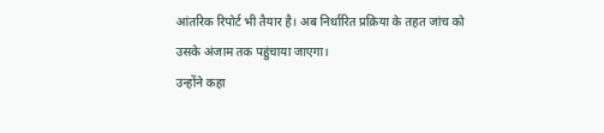आंतरिक रिपोर्ट भी तैयार है। अब निर्धारित प्रक्रिया के तहत जांच को उसके अंजाम तक पहुंचाया जाएगा।
उन्होंने कहा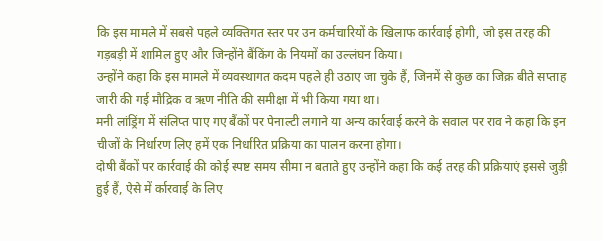कि इस मामले में सबसे पहले व्यक्तिगत स्तर पर उन कर्मचारियों के खिलाफ कार्रवाई होगी, जो इस तरह की गड़बड़ी में शामिल हुए और जिन्होंने बैंकिंग के नियमों का उल्लंघन किया।
उन्होंने कहा कि इस मामले में व्यवस्थागत कदम पहले ही उठाए जा चुके हैं, जिनमें से कुछ का जिक्र बीते सप्ताह जारी की गई मौद्रिक व ऋण नीति की समीक्षा में भी किया गया था।
मनी लांड्रिंग में संलिप्त पाए गए बैंकों पर पेनाल्टी लगाने या अन्य कार्रवाई करने के सवाल पर राव ने कहा कि इन चीजों के निर्धारण लिए हमें एक निर्धारित प्रक्रिया का पालन करना होगा।
दोषी बैंकों पर कार्रवाई की कोई स्पष्ट समय सीमा न बताते हुए उन्होंने कहा कि कई तरह की प्रक्रियाएं इससे जुड़ी हुई हैं, ऐसे में र्कारवाई के लिए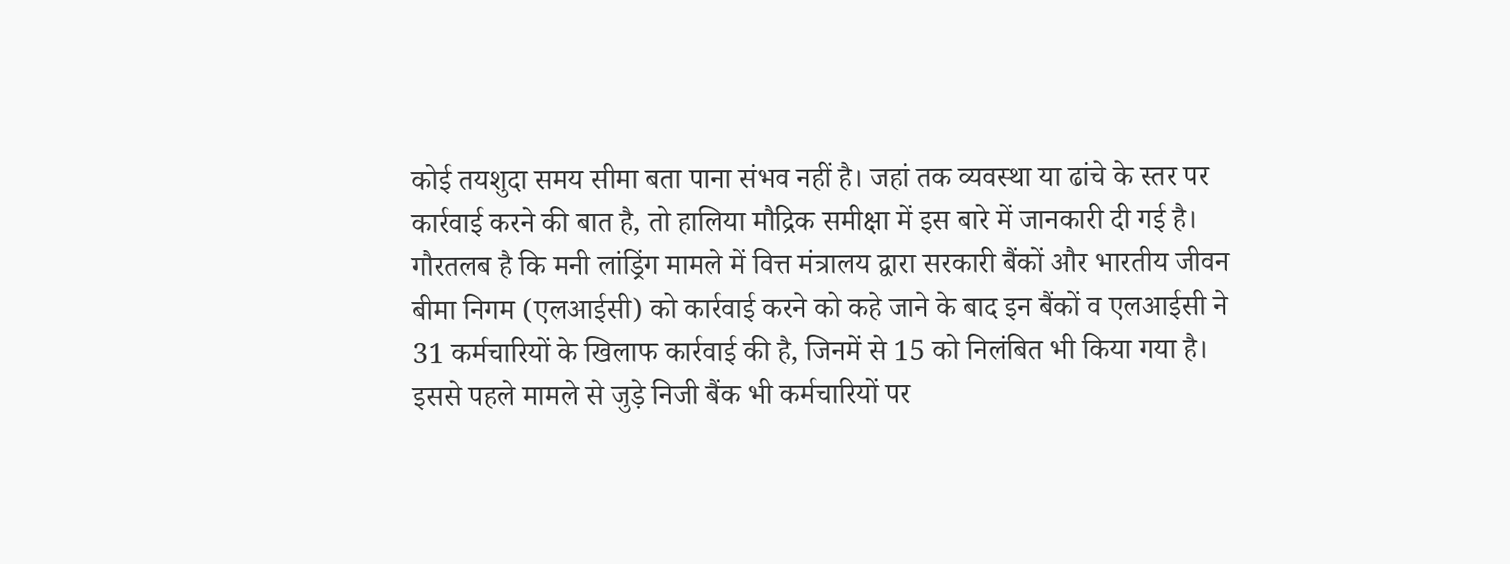कोई तयशुदा समय सीमा बता पाना संभव नहीं है। जहां तक व्यवस्था या ढांचे के स्तर पर कार्रवाई करने की बात है, तो हालिया मौद्रिक समीक्षा में इस बारे में जानकारी दी गई है।
गौरतलब है कि मनी लांड्रिंग मामले में वित्त मंत्रालय द्वारा सरकारी बैंकों और भारतीय जीवन बीमा निगम (एलआईसी) को कार्रवाई करने को कहे जाने के बाद इन बैंकों व एलआईसी ने 31 कर्मचारियों के खिलाफ कार्रवाई की है, जिनमें से 15 को निलंबित भी किया गया है।
इससे पहले मामले से जुड़े निजी बैंक भी कर्मचारियों पर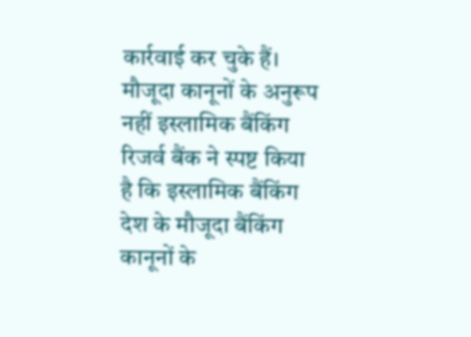कार्रवाई कर चुके हैं।
मौजूदा कानूनों के अनुरूप नहीं इस्लामिक बैंकिंग
रिजर्व बैंक ने स्पष्ट किया है कि इस्लामिक बैंकिंग देश के मौजूदा बैंकिंग कानूनों के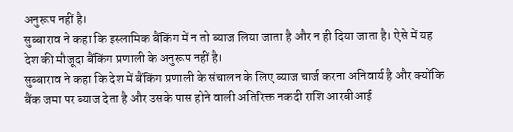अनुरूप नहीं है।
सुब्बाराव ने कहा कि इस्लामिक बैंकिंग में न तो ब्याज लिया जाता है और न ही दिया जाता है। ऐसे में यह देश की मौजूदा बैंकिंग प्रणाली के अनुरूप नहीं है।
सुब्बाराव ने कहा कि देश में बैंकिंग प्रणाली के संचालन के लिए ब्याज चार्ज करना अनिवार्य है और क्योंकि बैंक जमा पर ब्याज देता है और उसके पास होने वाली अतिरिक्त नकदी राशि आरबीआई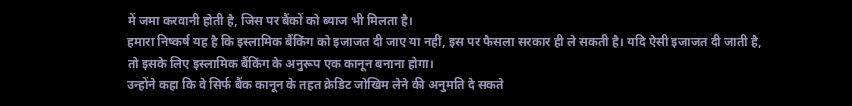में जमा करवानी होती है, जिस पर बैंकों को ब्याज भी मिलता है।
हमारा निष्कर्ष यह है कि इस्लामिक बैंकिंग को इजाजत दी जाए या नहीं, इस पर फैसला सरकार ही ले सकती है। यदि ऐसी इजाजत दी जाती है, तो इसके लिए इस्लामिक बैंकिंग के अनुरूप एक कानून बनाना होगा।
उन्होंने कहा कि वे सिर्फ बैंक कानून के तहत क्रेडिट जोखिम लेने की अनुमति दे सकते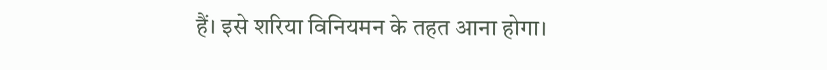हैं। इसे शरिया विनियमन के तहत आना होगा।